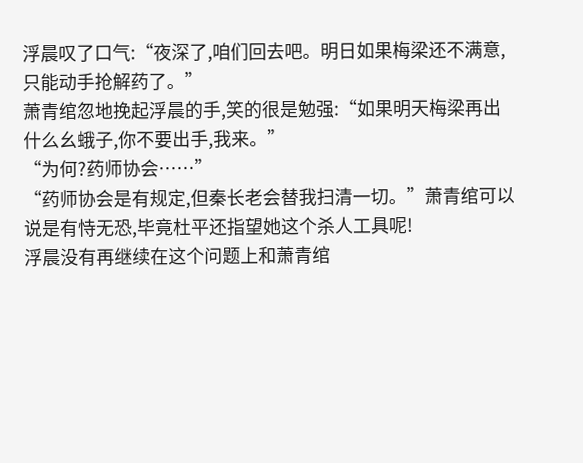浮晨叹了口气:“夜深了,咱们回去吧。明日如果梅梁还不满意,只能动手抢解药了。”
萧青绾忽地挽起浮晨的手,笑的很是勉强:“如果明天梅梁再出什么幺蛾子,你不要出手,我来。”
“为何?药师协会……”
“药师协会是有规定,但秦长老会替我扫清一切。”萧青绾可以说是有恃无恐,毕竟杜平还指望她这个杀人工具呢!
浮晨没有再继续在这个问题上和萧青绾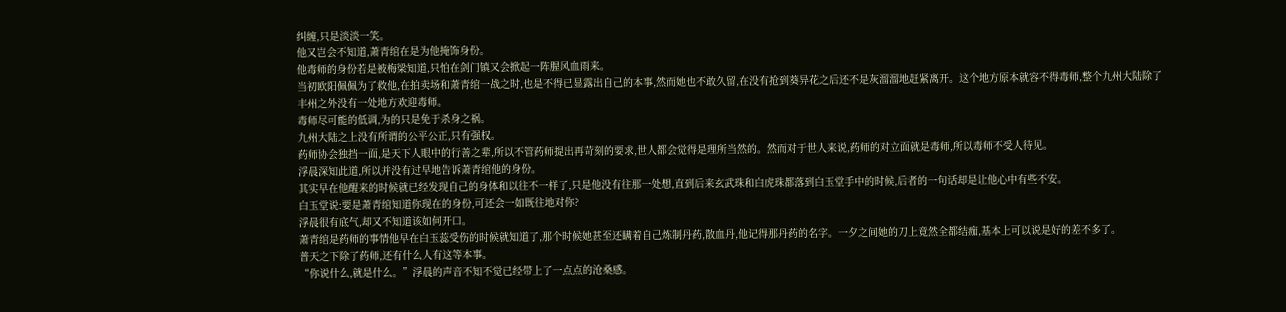纠缠,只是淡淡一笑。
他又岂会不知道,萧青绾在是为他掩饰身份。
他毒师的身份若是被梅梁知道,只怕在剑门镇又会掀起一阵腥风血雨来。
当初欧阳佩佩为了救他,在拍卖场和萧青绾一战之时,也是不得已显露出自己的本事,然而她也不敢久留,在没有抢到葵异花之后还不是灰溜溜地赶紧离开。这个地方原本就容不得毒师,整个九州大陆除了丰州之外没有一处地方欢迎毒师。
毒师尽可能的低调,为的只是免于杀身之祸。
九州大陆之上没有所谓的公平公正,只有强权。
药师协会独挡一面,是天下人眼中的行善之辈,所以不管药师提出再苛刻的要求,世人都会觉得是理所当然的。然而对于世人来说,药师的对立面就是毒师,所以毒师不受人待见。
浮晨深知此道,所以并没有过早地告诉萧青绾他的身份。
其实早在他醒来的时候就已经发现自己的身体和以往不一样了,只是他没有往那一处想,直到后来玄武珠和白虎珠都落到白玉堂手中的时候,后者的一句话却是让他心中有些不安。
白玉堂说:要是萧青绾知道你现在的身份,可还会一如既往地对你?
浮晨很有底气,却又不知道该如何开口。
萧青绾是药师的事情他早在白玉蕊受伤的时候就知道了,那个时候她甚至还瞒着自己炼制丹药,散血丹,他记得那丹药的名字。一夕之间她的刀上竟然全都结痂,基本上可以说是好的差不多了。
普天之下除了药师,还有什么人有这等本事。
“你说什么,就是什么。”浮晨的声音不知不觉已经带上了一点点的沧桑感。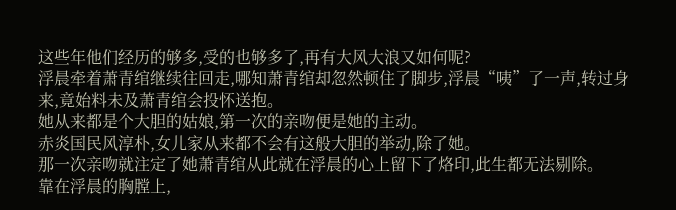这些年他们经历的够多,受的也够多了,再有大风大浪又如何呢?
浮晨牵着萧青绾继续往回走,哪知萧青绾却忽然顿住了脚步,浮晨“咦”了一声,转过身来,竟始料未及萧青绾会投怀送抱。
她从来都是个大胆的姑娘,第一次的亲吻便是她的主动。
赤炎国民风淳朴,女儿家从来都不会有这般大胆的举动,除了她。
那一次亲吻就注定了她萧青绾从此就在浮晨的心上留下了烙印,此生都无法剔除。
靠在浮晨的胸膛上,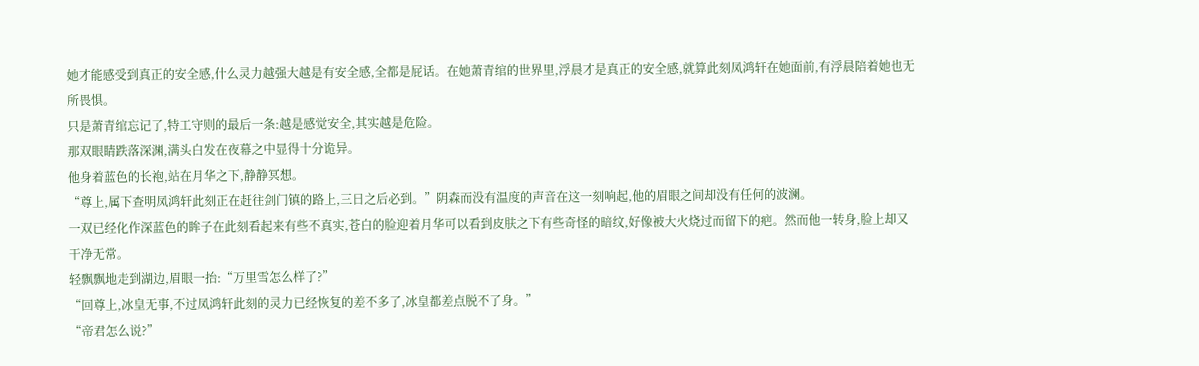她才能感受到真正的安全感,什么灵力越强大越是有安全感,全都是屁话。在她萧青绾的世界里,浮晨才是真正的安全感,就算此刻凤鸿轩在她面前,有浮晨陪着她也无所畏惧。
只是萧青绾忘记了,特工守则的最后一条:越是感觉安全,其实越是危险。
那双眼睛跌落深渊,满头白发在夜幕之中显得十分诡异。
他身着蓝色的长袍,站在月华之下,静静冥想。
“尊上,属下查明凤鸿轩此刻正在赶往剑门镇的路上,三日之后必到。”阴森而没有温度的声音在这一刻响起,他的眉眼之间却没有任何的波澜。
一双已经化作深蓝色的眸子在此刻看起来有些不真实,苍白的脸迎着月华可以看到皮肤之下有些奇怪的暗纹,好像被大火烧过而留下的疤。然而他一转身,脸上却又干净无常。
轻飘飘地走到湖边,眉眼一抬:“万里雪怎么样了?”
“回尊上,冰皇无事,不过凤鸿轩此刻的灵力已经恢复的差不多了,冰皇都差点脱不了身。”
“帝君怎么说?”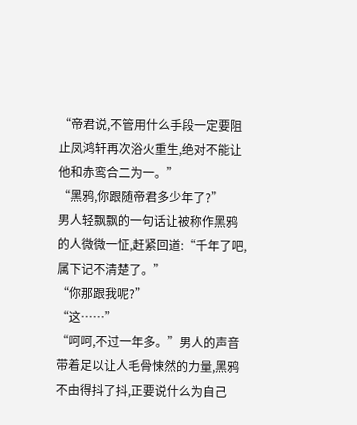“帝君说,不管用什么手段一定要阻止凤鸿轩再次浴火重生,绝对不能让他和赤鸾合二为一。”
“黑鸦,你跟随帝君多少年了?”
男人轻飘飘的一句话让被称作黑鸦的人微微一怔,赶紧回道:“千年了吧,属下记不清楚了。”
“你那跟我呢?”
“这……”
“呵呵,不过一年多。”男人的声音带着足以让人毛骨悚然的力量,黑鸦不由得抖了抖,正要说什么为自己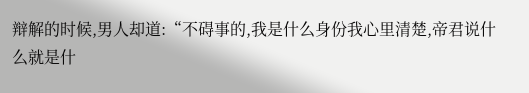辩解的时候,男人却道:“不碍事的,我是什么身份我心里清楚,帝君说什么就是什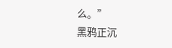么。”
黑鸦正沉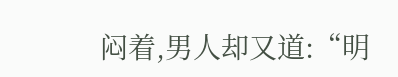闷着,男人却又道:“明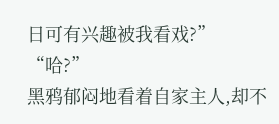日可有兴趣被我看戏?”
“哈?”
黑鸦郁闷地看着自家主人,却不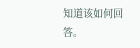知道该如何回答。